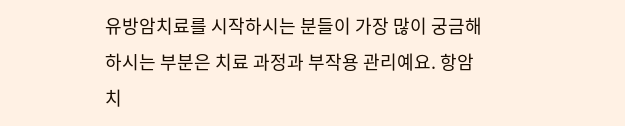유방암치료를 시작하시는 분들이 가장 많이 궁금해하시는 부분은 치료 과정과 부작용 관리예요. 항암치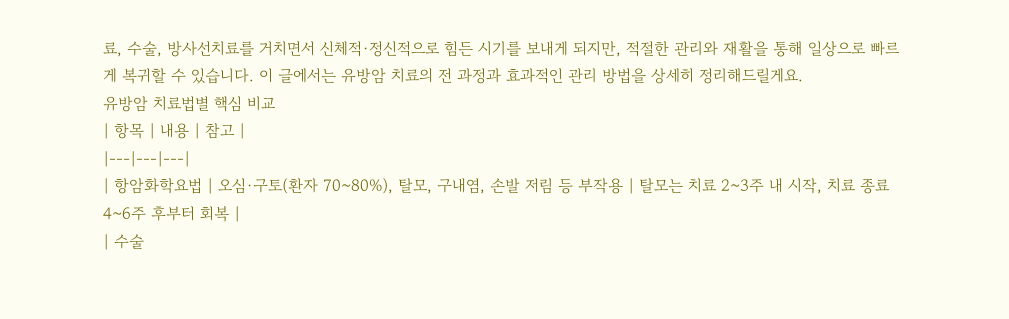료, 수술, 방사선치료를 거치면서 신체적·정신적으로 힘든 시기를 보내게 되지만, 적절한 관리와 재활을 통해 일상으로 빠르게 복귀할 수 있습니다. 이 글에서는 유방암 치료의 전 과정과 효과적인 관리 방법을 상세히 정리해드릴게요.
유방암 치료법별 핵심 비교
| 항목 | 내용 | 참고 |
|---|---|---|
| 항암화학요법 | 오심·구토(환자 70~80%), 탈모, 구내염, 손발 저림 등 부작용 | 탈모는 치료 2~3주 내 시작, 치료 종료 4~6주 후부터 회복 |
| 수술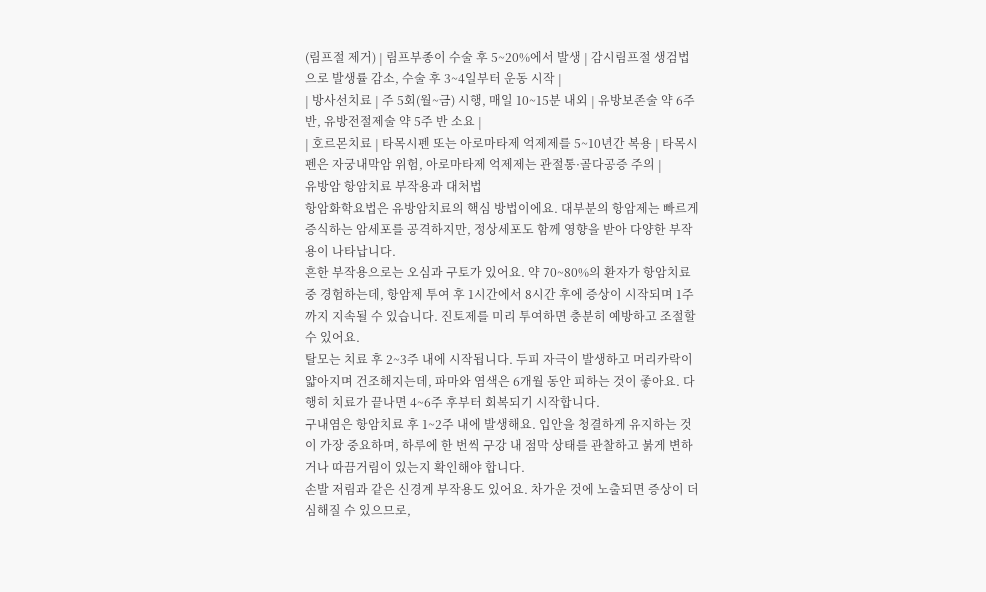(림프절 제거) | 림프부종이 수술 후 5~20%에서 발생 | 감시림프절 생검법으로 발생률 감소, 수술 후 3~4일부터 운동 시작 |
| 방사선치료 | 주 5회(월~금) 시행, 매일 10~15분 내외 | 유방보존술 약 6주 반, 유방전절제술 약 5주 반 소요 |
| 호르몬치료 | 타목시펜 또는 아로마타제 억제제를 5~10년간 복용 | 타목시펜은 자궁내막암 위험, 아로마타제 억제제는 관절통·골다공증 주의 |
유방암 항암치료 부작용과 대처법
항암화학요법은 유방암치료의 핵심 방법이에요. 대부분의 항암제는 빠르게 증식하는 암세포를 공격하지만, 정상세포도 함께 영향을 받아 다양한 부작용이 나타납니다.
흔한 부작용으로는 오심과 구토가 있어요. 약 70~80%의 환자가 항암치료 중 경험하는데, 항암제 투여 후 1시간에서 8시간 후에 증상이 시작되며 1주까지 지속될 수 있습니다. 진토제를 미리 투여하면 충분히 예방하고 조절할 수 있어요.
탈모는 치료 후 2~3주 내에 시작됩니다. 두피 자극이 발생하고 머리카락이 얇아지며 건조해지는데, 파마와 염색은 6개월 동안 피하는 것이 좋아요. 다행히 치료가 끝나면 4~6주 후부터 회복되기 시작합니다.
구내염은 항암치료 후 1~2주 내에 발생해요. 입안을 청결하게 유지하는 것이 가장 중요하며, 하루에 한 번씩 구강 내 점막 상태를 관찰하고 붉게 변하거나 따끔거림이 있는지 확인해야 합니다.
손발 저림과 같은 신경계 부작용도 있어요. 차가운 것에 노출되면 증상이 더 심해질 수 있으므로,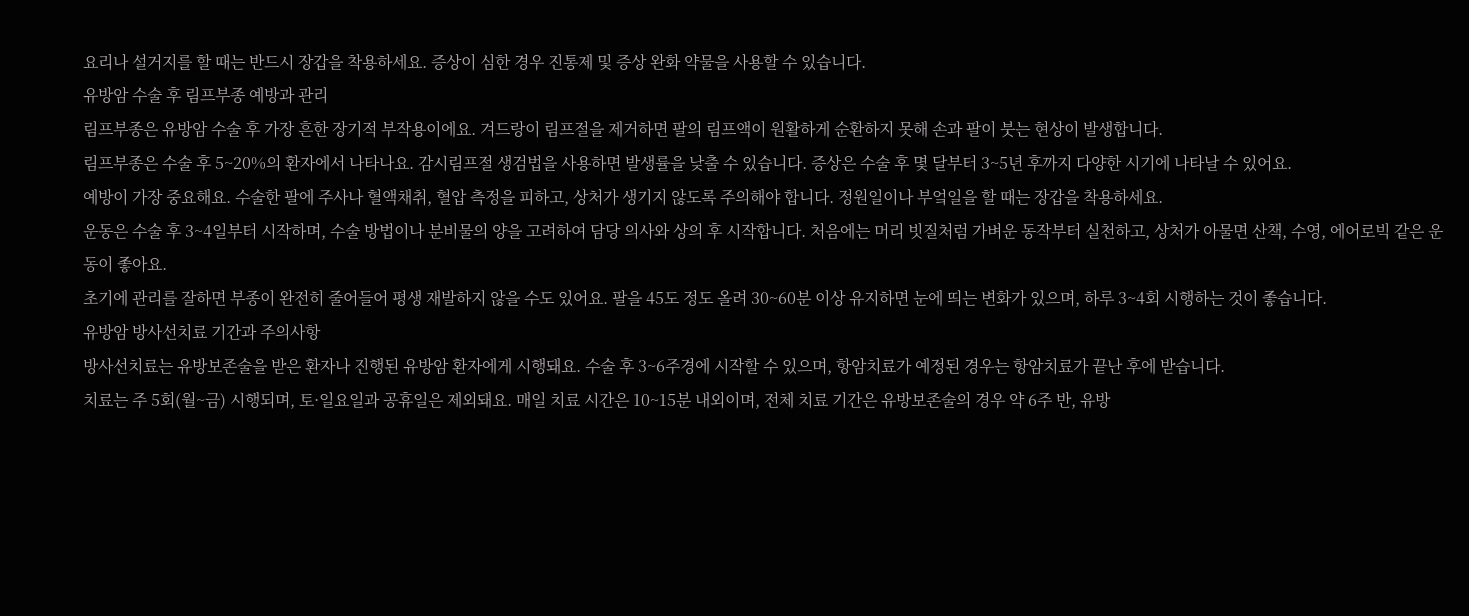요리나 설거지를 할 때는 반드시 장갑을 착용하세요. 증상이 심한 경우 진통제 및 증상 완화 약물을 사용할 수 있습니다.
유방암 수술 후 림프부종 예방과 관리
림프부종은 유방암 수술 후 가장 흔한 장기적 부작용이에요. 겨드랑이 림프절을 제거하면 팔의 림프액이 원활하게 순환하지 못해 손과 팔이 붓는 현상이 발생합니다.
림프부종은 수술 후 5~20%의 환자에서 나타나요. 감시림프절 생검법을 사용하면 발생률을 낮출 수 있습니다. 증상은 수술 후 몇 달부터 3~5년 후까지 다양한 시기에 나타날 수 있어요.
예방이 가장 중요해요. 수술한 팔에 주사나 혈액채취, 혈압 측정을 피하고, 상처가 생기지 않도록 주의해야 합니다. 정원일이나 부엌일을 할 때는 장갑을 착용하세요.
운동은 수술 후 3~4일부터 시작하며, 수술 방법이나 분비물의 양을 고려하여 담당 의사와 상의 후 시작합니다. 처음에는 머리 빗질처럼 가벼운 동작부터 실천하고, 상처가 아물면 산책, 수영, 에어로빅 같은 운동이 좋아요.
초기에 관리를 잘하면 부종이 완전히 줄어들어 평생 재발하지 않을 수도 있어요. 팔을 45도 정도 올려 30~60분 이상 유지하면 눈에 띄는 변화가 있으며, 하루 3~4회 시행하는 것이 좋습니다.
유방암 방사선치료 기간과 주의사항
방사선치료는 유방보존술을 받은 환자나 진행된 유방암 환자에게 시행돼요. 수술 후 3~6주경에 시작할 수 있으며, 항암치료가 예정된 경우는 항암치료가 끝난 후에 받습니다.
치료는 주 5회(월~금) 시행되며, 토·일요일과 공휴일은 제외돼요. 매일 치료 시간은 10~15분 내외이며, 전체 치료 기간은 유방보존술의 경우 약 6주 반, 유방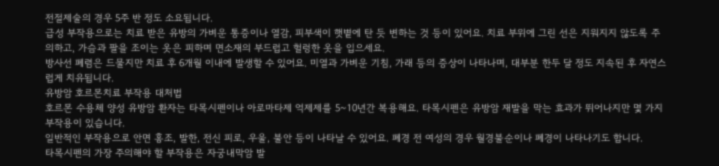전절제술의 경우 5주 반 정도 소요됩니다.
급성 부작용으로는 치료 받은 유방의 가벼운 통증이나 열감, 피부색이 햇볕에 탄 듯 변하는 것 등이 있어요. 치료 부위에 그린 선은 지워지지 않도록 주의하고, 가슴과 팔을 조이는 옷은 피하며 면소재의 부드럽고 헐렁한 옷을 입으세요.
방사선 폐렴은 드물지만 치료 후 6개월 이내에 발생할 수 있어요. 미열과 가벼운 기침, 가래 등의 증상이 나타나며, 대부분 한두 달 정도 지속된 후 자연스럽게 치유됩니다.
유방암 호르몬치료 부작용 대처법
호르몬 수용체 양성 유방암 환자는 타목시펜이나 아로마타제 억제제를 5~10년간 복용해요. 타목시펜은 유방암 재발을 막는 효과가 뛰어나지만 몇 가지 부작용이 있습니다.
일반적인 부작용으로 안면 홍조, 발한, 전신 피로, 우울, 불안 등이 나타날 수 있어요. 폐경 전 여성의 경우 월경불순이나 폐경이 나타나기도 합니다.
타목시펜의 가장 주의해야 할 부작용은 자궁내막암 발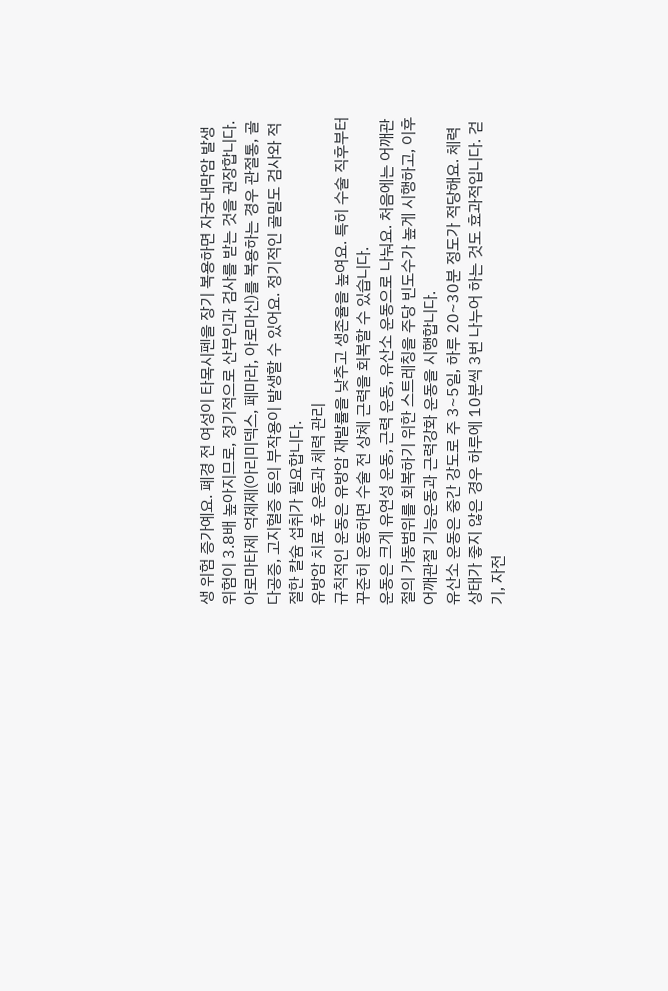생 위험 증가예요. 폐경 전 여성이 타목시펜을 장기 복용하면 자궁내막암 발생 위험이 3.8배 높아지므로, 정기적으로 산부인과 검사를 받는 것을 권장합니다.
아로마타제 억제제(아리미덱스, 페마라, 아로마신)를 복용하는 경우 관절통, 골다공증, 고지혈증 등의 부작용이 발생할 수 있어요. 정기적인 골밀도 검사와 적절한 칼슘 섭취가 필요합니다.
유방암 치료 후 운동과 체력 관리
규칙적인 운동은 유방암 재발률을 낮추고 생존율을 높여요. 특히 수술 직후부터 꾸준히 운동하면 수술 전 상체 근력을 회복할 수 있습니다.
운동은 크게 유연성 운동, 근력 운동, 유산소 운동으로 나눠요. 처음에는 어깨관절의 가동범위를 회복하기 위한 스트레칭을 주당 빈도수가 높게 시행하고, 이후 어깨관절 기능운동과 근력강화 운동을 시행합니다.
유산소 운동은 중간 강도로 주 3~5일, 하루 20~30분 정도가 적당해요. 체력 상태가 좋지 않은 경우 하루에 10분씩 3번 나누어 하는 것도 효과적입니다. 걷기, 자전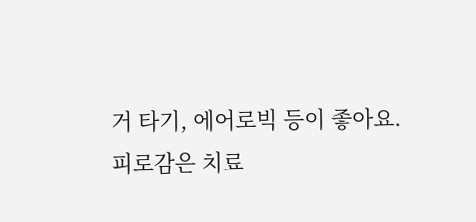거 타기, 에어로빅 등이 좋아요.
피로감은 치료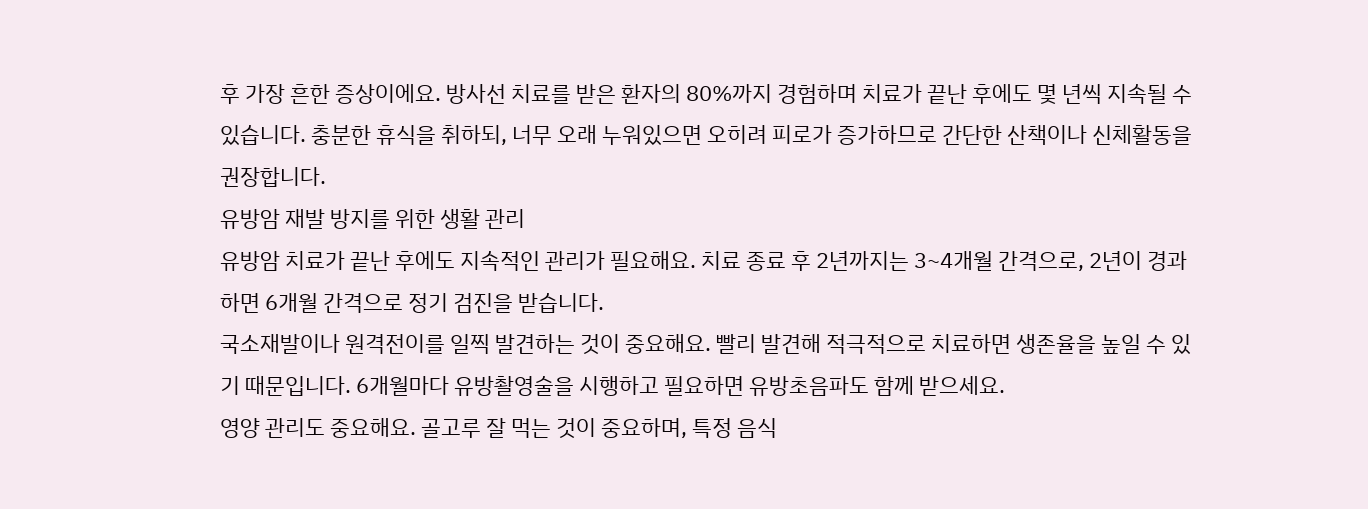후 가장 흔한 증상이에요. 방사선 치료를 받은 환자의 80%까지 경험하며 치료가 끝난 후에도 몇 년씩 지속될 수 있습니다. 충분한 휴식을 취하되, 너무 오래 누워있으면 오히려 피로가 증가하므로 간단한 산책이나 신체활동을 권장합니다.
유방암 재발 방지를 위한 생활 관리
유방암 치료가 끝난 후에도 지속적인 관리가 필요해요. 치료 종료 후 2년까지는 3~4개월 간격으로, 2년이 경과하면 6개월 간격으로 정기 검진을 받습니다.
국소재발이나 원격전이를 일찍 발견하는 것이 중요해요. 빨리 발견해 적극적으로 치료하면 생존율을 높일 수 있기 때문입니다. 6개월마다 유방촬영술을 시행하고 필요하면 유방초음파도 함께 받으세요.
영양 관리도 중요해요. 골고루 잘 먹는 것이 중요하며, 특정 음식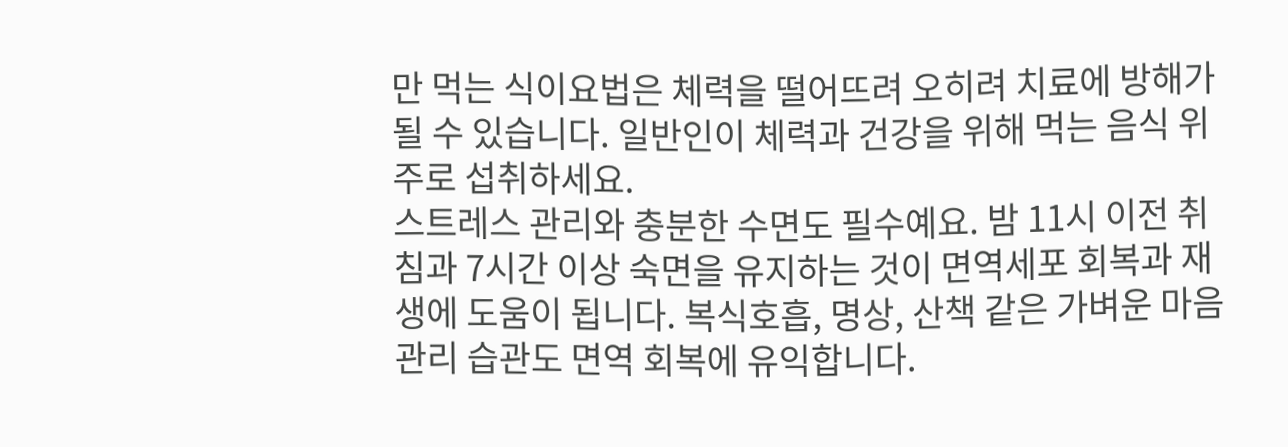만 먹는 식이요법은 체력을 떨어뜨려 오히려 치료에 방해가 될 수 있습니다. 일반인이 체력과 건강을 위해 먹는 음식 위주로 섭취하세요.
스트레스 관리와 충분한 수면도 필수예요. 밤 11시 이전 취침과 7시간 이상 숙면을 유지하는 것이 면역세포 회복과 재생에 도움이 됩니다. 복식호흡, 명상, 산책 같은 가벼운 마음 관리 습관도 면역 회복에 유익합니다.